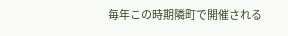毎年この時期隣町で開催される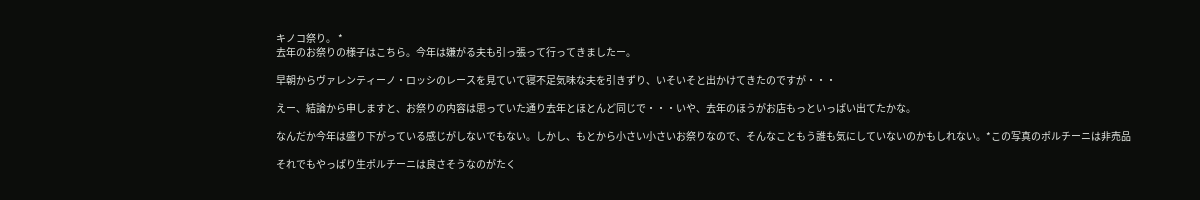キノコ祭り。 *
去年のお祭りの様子はこちら。今年は嫌がる夫も引っ張って行ってきましたー。

早朝からヴァレンティーノ・ロッシのレースを見ていて寝不足気味な夫を引きずり、いそいそと出かけてきたのですが・・・

えー、結論から申しますと、お祭りの内容は思っていた通り去年とほとんど同じで・・・いや、去年のほうがお店もっといっぱい出てたかな。

なんだか今年は盛り下がっている感じがしないでもない。しかし、もとから小さい小さいお祭りなので、そんなこともう誰も気にしていないのかもしれない。*この写真のポルチーニは非売品

それでもやっぱり生ポルチーニは良さそうなのがたく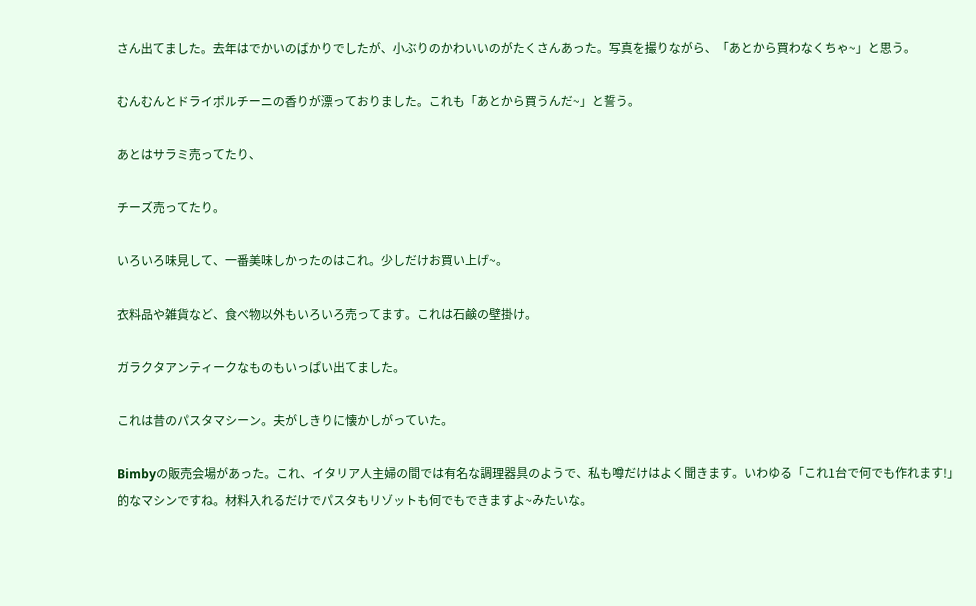さん出てました。去年はでかいのばかりでしたが、小ぶりのかわいいのがたくさんあった。写真を撮りながら、「あとから買わなくちゃ~」と思う。

むんむんとドライポルチーニの香りが漂っておりました。これも「あとから買うんだ~」と誓う。

あとはサラミ売ってたり、

チーズ売ってたり。

いろいろ味見して、一番美味しかったのはこれ。少しだけお買い上げ~。

衣料品や雑貨など、食べ物以外もいろいろ売ってます。これは石鹸の壁掛け。

ガラクタアンティークなものもいっぱい出てました。

これは昔のパスタマシーン。夫がしきりに懐かしがっていた。

Bimbyの販売会場があった。これ、イタリア人主婦の間では有名な調理器具のようで、私も噂だけはよく聞きます。いわゆる「これ1台で何でも作れます!」的なマシンですね。材料入れるだけでパスタもリゾットも何でもできますよ~みたいな。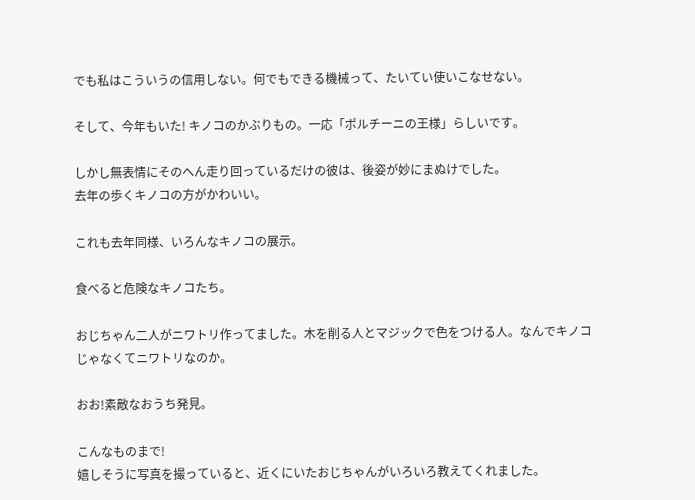でも私はこういうの信用しない。何でもできる機械って、たいてい使いこなせない。

そして、今年もいた! キノコのかぶりもの。一応「ポルチーニの王様」らしいです。

しかし無表情にそのへん走り回っているだけの彼は、後姿が妙にまぬけでした。
去年の歩くキノコの方がかわいい。

これも去年同様、いろんなキノコの展示。

食べると危険なキノコたち。

おじちゃん二人がニワトリ作ってました。木を削る人とマジックで色をつける人。なんでキノコじゃなくてニワトリなのか。

おお!素敵なおうち発見。

こんなものまで!
嬉しそうに写真を撮っていると、近くにいたおじちゃんがいろいろ教えてくれました。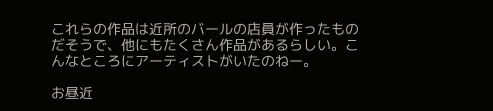これらの作品は近所のバールの店員が作ったものだそうで、他にもたくさん作品があるらしい。こんなところにアーティストがいたのねー。

お昼近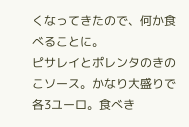くなってきたので、何か食べることに。
ピサレイとポレンタのきのこソース。かなり大盛りで各3ユーロ。食べき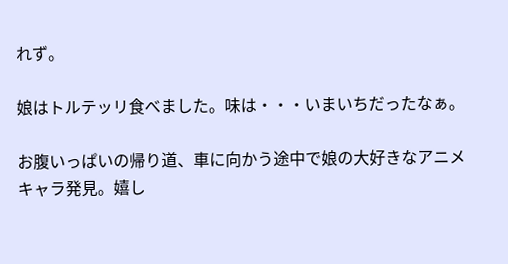れず。

娘はトルテッリ食べました。味は・・・いまいちだったなぁ。

お腹いっぱいの帰り道、車に向かう途中で娘の大好きなアニメキャラ発見。嬉し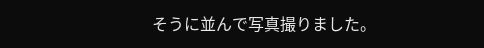そうに並んで写真撮りました。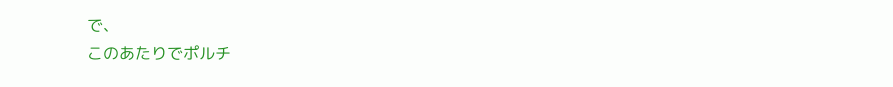で、
このあたりでポルチ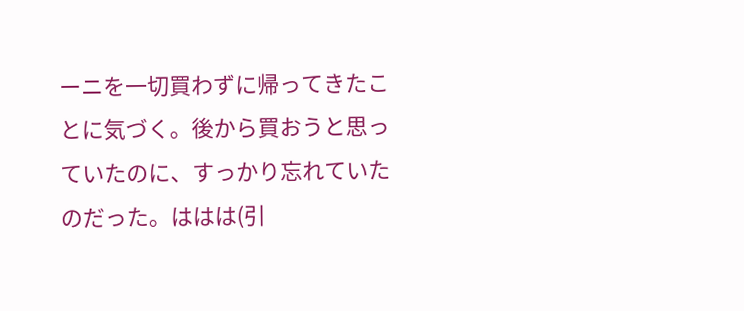ーニを一切買わずに帰ってきたことに気づく。後から買おうと思っていたのに、すっかり忘れていたのだった。ははは(引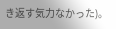き返す気力なかった)。